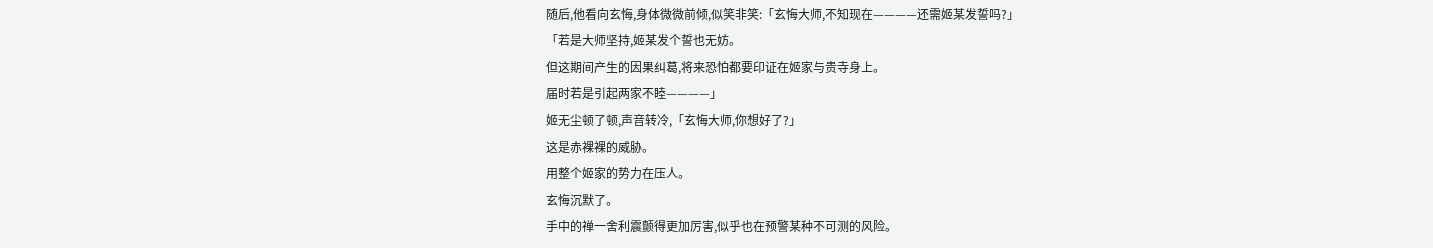随后,他看向玄悔,身体微微前倾,似笑非笑:「玄悔大师,不知现在————还需姬某发誓吗?」
「若是大师坚持,姬某发个誓也无妨。
但这期间产生的因果纠葛,将来恐怕都要印证在姬家与贵寺身上。
届时若是引起两家不睦————」
姬无尘顿了顿,声音转冷,「玄悔大师,你想好了?」
这是赤裸裸的威胁。
用整个姬家的势力在压人。
玄悔沉默了。
手中的禅一舍利震颤得更加厉害,似乎也在预警某种不可测的风险。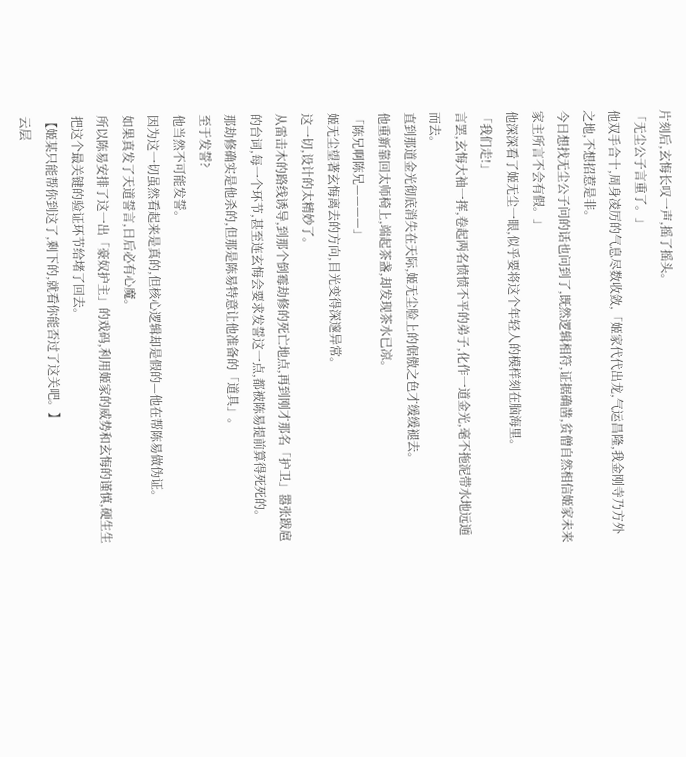片刻后,玄悔长叹一声,摇了摇头。
「无尘公子言重了。」
他双手合十,周身凌厉的气息尽数收敛,「姬家代代出龙,气运昌隆,我金刚寺乃方外之地,不想招惹是非。
今日想找无尘公子问的话也问到了,既然逻辑相符,证据确凿,贫僧自然相信姬家未来家主所言不会有假。」
他深深看了姬无尘一眼,似乎要将这个年轻人的模样刻在脑海里。
「我们走!」
言罢,玄悔大袖一挥,卷起两名愤愤不平的弟子,化作一道金光,毫不拖泥带水地远遁而去。
直到那道金光彻底消失在天际,姬无尘脸上的倨傲之色才缓缓褪去。
他重新靠回太师椅上,端起茶盏,却发现茶水已凉。
「陈兄啊陈兄————」
姬无尘望著玄悔离去的方向,目光变得深邃异常。
这一切,设计的太精妙了。
从雷击木的路线诱导,到那个倒霉劫修的死亡地点,再到刚才那名「护卫」嚣张跋扈的台词,每一个环节,甚至连玄悔会要求发誓这一点,都被陈易提前算得死死的。
那劫修确实是他杀的,但那是陈易特意让他准备的「道具」。
至于发誓?
他当然不可能发誓。
因为这一切虽然看起来是真的,但核心逻辑却是假的—他在帮陈易做伪证。
如果真发了天道誓言,日后必有心魔。
所以陈易安排了这一出「豪奴护主」的戏码,利用姬家的威势和玄悔的谨慎,硬生生把这个最关键的验证环节给堵了回去。
【姬某只能帮你到这了,剩下的,就看你能否过了这关吧。】
云层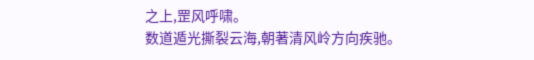之上,罡风呼啸。
数道遁光撕裂云海,朝著清风岭方向疾驰。